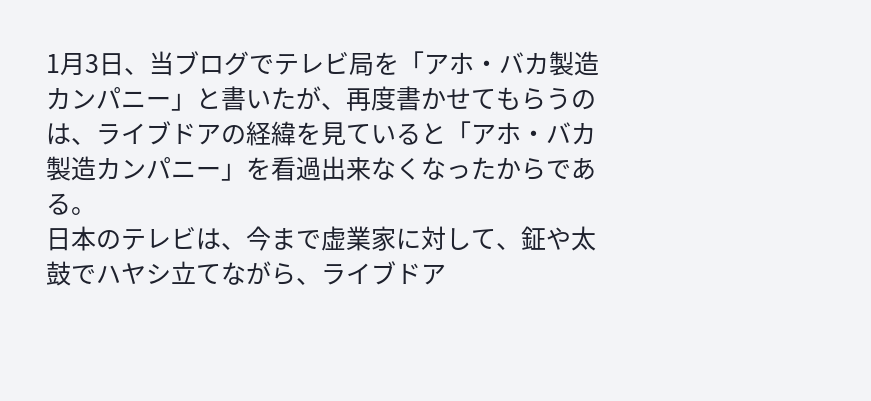1月3日、当ブログでテレビ局を「アホ・バカ製造カンパニー」と書いたが、再度書かせてもらうのは、ライブドアの経緯を見ていると「アホ・バカ製造カンパニー」を看過出来なくなったからである。
日本のテレビは、今まで虚業家に対して、鉦や太鼓でハヤシ立てながら、ライブドア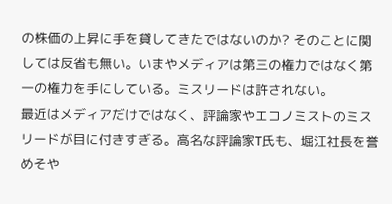の株価の上昇に手を貸してきたではないのか? そのことに関しては反省も無い。いまやメディアは第三の権力ではなく第一の権力を手にしている。ミスリードは許されない。
最近はメディアだけではなく、評論家やエコノミストのミスリードが目に付きすぎる。高名な評論家T氏も、堀江社長を誉めそや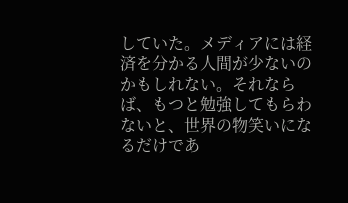していた。メディアには経済を分かる人間が少ないのかもしれない。それならば、もつと勉強してもらわないと、世界の物笑いになるだけであ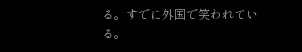る。すでに外国で笑われている。